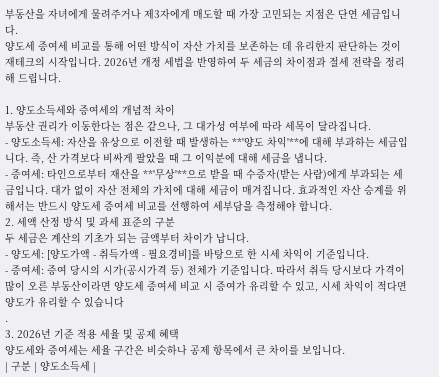부동산을 자녀에게 물려주거나 제3자에게 매도할 때 가장 고민되는 지점은 단연 세금입니다.
양도세 증여세 비교를 통해 어떤 방식이 자산 가치를 보존하는 데 유리한지 판단하는 것이 재테크의 시작입니다. 2026년 개정 세법을 반영하여 두 세금의 차이점과 절세 전략을 정리해 드립니다.

1. 양도소득세와 증여세의 개념적 차이
부동산 권리가 이동한다는 점은 같으나, 그 대가성 여부에 따라 세목이 달라집니다.
- 양도소득세: 자산을 유상으로 이전할 때 발생하는 **'양도 차익'**에 대해 부과하는 세금입니다. 즉, 산 가격보다 비싸게 팔았을 때 그 이익분에 대해 세금을 냅니다.
- 증여세: 타인으로부터 재산을 **'무상'**으로 받을 때 수증자(받는 사람)에게 부과되는 세금입니다. 대가 없이 자산 전체의 가치에 대해 세금이 매겨집니다. 효과적인 자산 승계를 위해서는 반드시 양도세 증여세 비교를 선행하여 세부담을 측정해야 합니다.
2. 세액 산정 방식 및 과세 표준의 구분
두 세금은 계산의 기초가 되는 금액부터 차이가 납니다.
- 양도세: [양도가액 - 취득가액 - 필요경비]를 바탕으로 한 시세 차익이 기준입니다.
- 증여세: 증여 당시의 시가(공시가격 등) 전체가 기준입니다. 따라서 취득 당시보다 가격이 많이 오른 부동산이라면 양도세 증여세 비교 시 증여가 유리할 수 있고, 시세 차익이 적다면 양도가 유리할 수 있습니다
.
3. 2026년 기준 적용 세율 및 공제 혜택
양도세와 증여세는 세율 구간은 비슷하나 공제 항목에서 큰 차이를 보입니다.
| 구분 | 양도소득세 |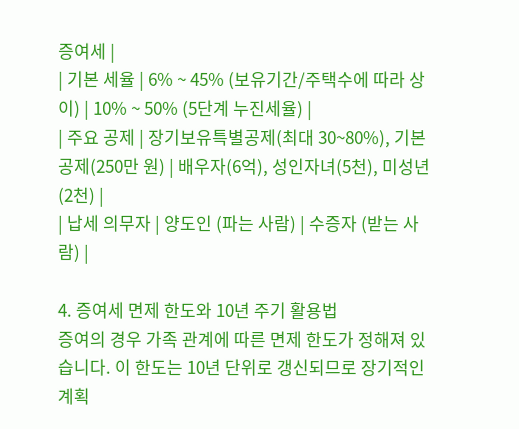증여세 |
| 기본 세율 | 6% ~ 45% (보유기간/주택수에 따라 상이) | 10% ~ 50% (5단계 누진세율) |
| 주요 공제 | 장기보유특별공제(최대 30~80%), 기본공제(250만 원) | 배우자(6억), 성인자녀(5천), 미성년(2천) |
| 납세 의무자 | 양도인 (파는 사람) | 수증자 (받는 사람) |

4. 증여세 면제 한도와 10년 주기 활용법
증여의 경우 가족 관계에 따른 면제 한도가 정해져 있습니다. 이 한도는 10년 단위로 갱신되므로 장기적인 계획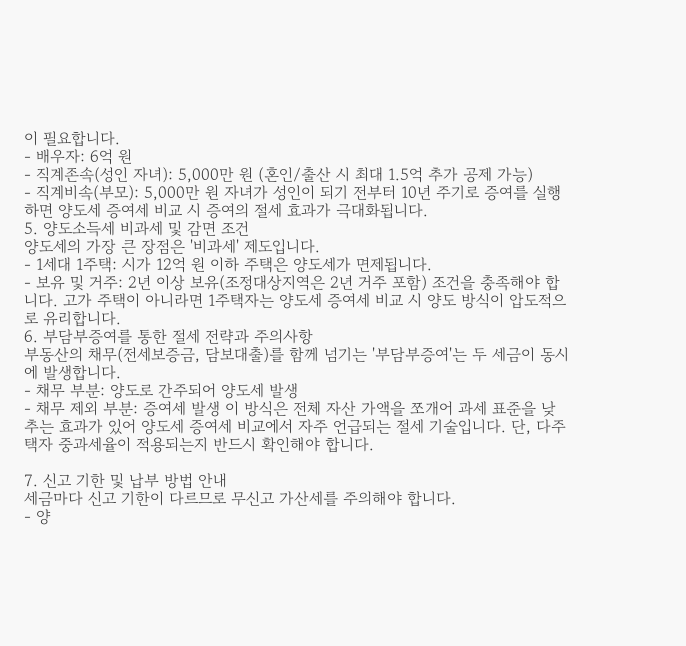이 필요합니다.
- 배우자: 6억 원
- 직계존속(성인 자녀): 5,000만 원 (혼인/출산 시 최대 1.5억 추가 공제 가능)
- 직계비속(부모): 5,000만 원 자녀가 성인이 되기 전부터 10년 주기로 증여를 실행하면 양도세 증여세 비교 시 증여의 절세 효과가 극대화됩니다.
5. 양도소득세 비과세 및 감면 조건
양도세의 가장 큰 장점은 '비과세' 제도입니다.
- 1세대 1주택: 시가 12억 원 이하 주택은 양도세가 면제됩니다.
- 보유 및 거주: 2년 이상 보유(조정대상지역은 2년 거주 포함) 조건을 충족해야 합니다. 고가 주택이 아니라면 1주택자는 양도세 증여세 비교 시 양도 방식이 압도적으로 유리합니다.
6. 부담부증여를 통한 절세 전략과 주의사항
부동산의 채무(전세보증금, 담보대출)를 함께 넘기는 '부담부증여'는 두 세금이 동시에 발생합니다.
- 채무 부분: 양도로 간주되어 양도세 발생
- 채무 제외 부분: 증여세 발생 이 방식은 전체 자산 가액을 쪼개어 과세 표준을 낮추는 효과가 있어 양도세 증여세 비교에서 자주 언급되는 절세 기술입니다. 단, 다주택자 중과세율이 적용되는지 반드시 확인해야 합니다.

7. 신고 기한 및 납부 방법 안내
세금마다 신고 기한이 다르므로 무신고 가산세를 주의해야 합니다.
- 양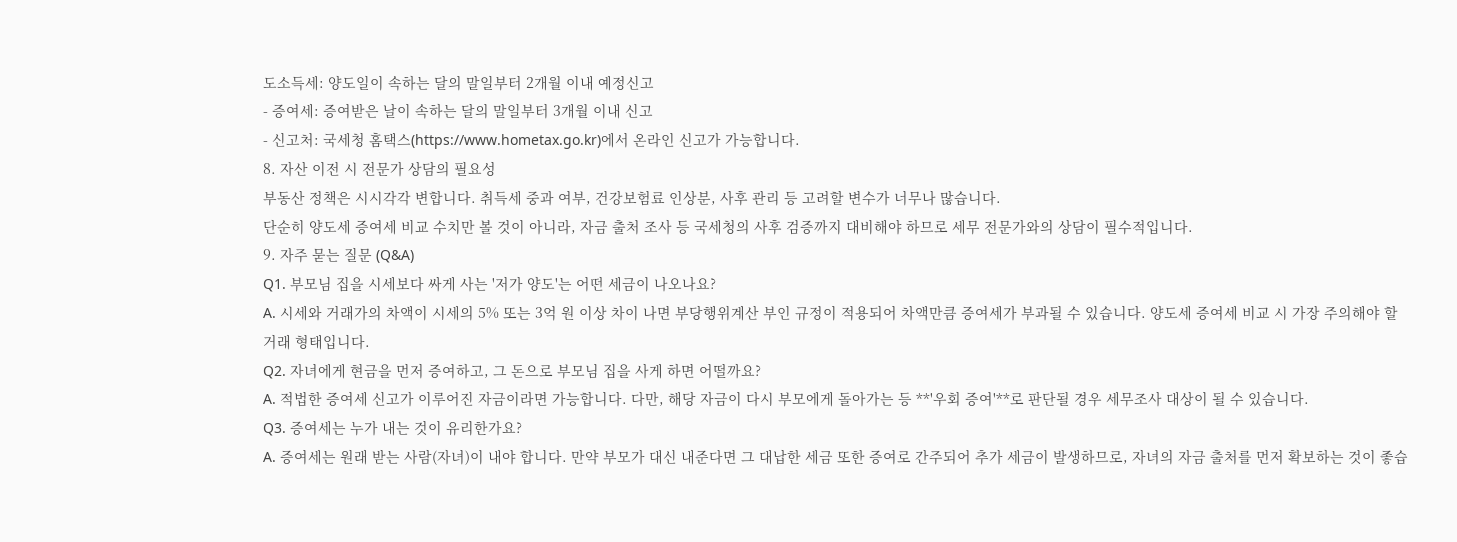도소득세: 양도일이 속하는 달의 말일부터 2개월 이내 예정신고
- 증여세: 증여받은 날이 속하는 달의 말일부터 3개월 이내 신고
- 신고처: 국세청 홈택스(https://www.hometax.go.kr)에서 온라인 신고가 가능합니다.
8. 자산 이전 시 전문가 상담의 필요성
부동산 정책은 시시각각 변합니다. 취득세 중과 여부, 건강보험료 인상분, 사후 관리 등 고려할 변수가 너무나 많습니다.
단순히 양도세 증여세 비교 수치만 볼 것이 아니라, 자금 출처 조사 등 국세청의 사후 검증까지 대비해야 하므로 세무 전문가와의 상담이 필수적입니다.
9. 자주 묻는 질문 (Q&A)
Q1. 부모님 집을 시세보다 싸게 사는 '저가 양도'는 어떤 세금이 나오나요?
A. 시세와 거래가의 차액이 시세의 5% 또는 3억 원 이상 차이 나면 부당행위계산 부인 규정이 적용되어 차액만큼 증여세가 부과될 수 있습니다. 양도세 증여세 비교 시 가장 주의해야 할 거래 형태입니다.
Q2. 자녀에게 현금을 먼저 증여하고, 그 돈으로 부모님 집을 사게 하면 어떨까요?
A. 적법한 증여세 신고가 이루어진 자금이라면 가능합니다. 다만, 해당 자금이 다시 부모에게 돌아가는 등 **'우회 증여'**로 판단될 경우 세무조사 대상이 될 수 있습니다.
Q3. 증여세는 누가 내는 것이 유리한가요?
A. 증여세는 원래 받는 사람(자녀)이 내야 합니다. 만약 부모가 대신 내준다면 그 대납한 세금 또한 증여로 간주되어 추가 세금이 발생하므로, 자녀의 자금 출처를 먼저 확보하는 것이 좋습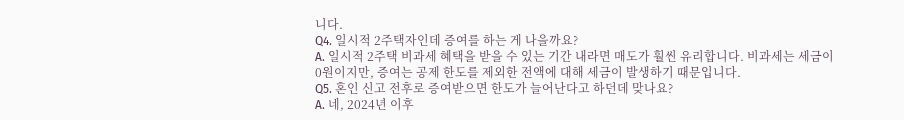니다.
Q4. 일시적 2주택자인데 증여를 하는 게 나을까요?
A. 일시적 2주택 비과세 혜택을 받을 수 있는 기간 내라면 매도가 훨씬 유리합니다. 비과세는 세금이 0원이지만, 증여는 공제 한도를 제외한 전액에 대해 세금이 발생하기 때문입니다.
Q5. 혼인 신고 전후로 증여받으면 한도가 늘어난다고 하던데 맞나요?
A. 네, 2024년 이후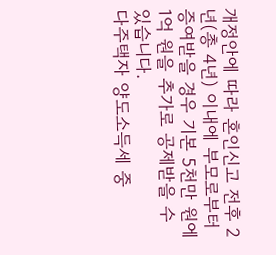개정안에 따라 혼인신고 전후 2년(총 4년) 이내에 부모로부터 증여받을 경우 기본 5천만 원에 1억 원을 추가로 공제받을 수 있습니다.
다주택자 양도소득세 중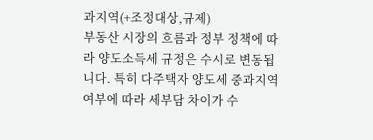과지역(+조정대상,규제)
부동산 시장의 흐름과 정부 정책에 따라 양도소득세 규정은 수시로 변동됩니다. 특히 다주택자 양도세 중과지역 여부에 따라 세부담 차이가 수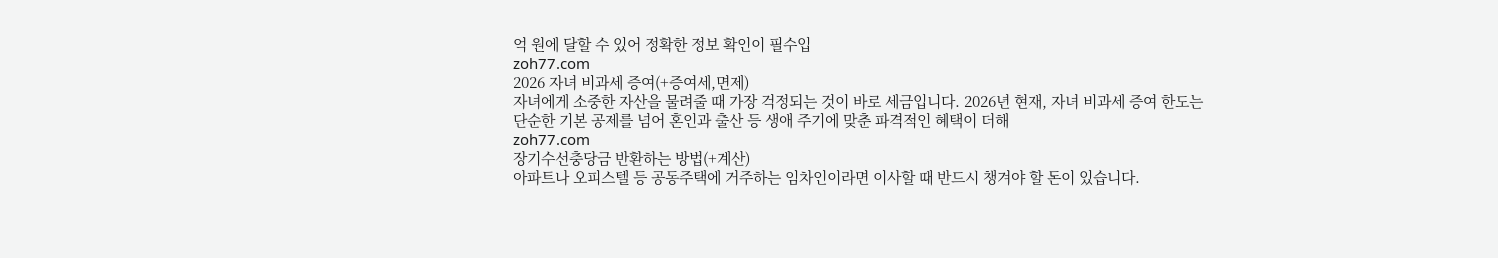억 원에 달할 수 있어 정확한 정보 확인이 필수입
zoh77.com
2026 자녀 비과세 증여(+증여세,면제)
자녀에게 소중한 자산을 물려줄 때 가장 걱정되는 것이 바로 세금입니다. 2026년 현재, 자녀 비과세 증여 한도는 단순한 기본 공제를 넘어 혼인과 출산 등 생애 주기에 맞춘 파격적인 혜택이 더해
zoh77.com
장기수선충당금 반환하는 방법(+계산)
아파트나 오피스텔 등 공동주택에 거주하는 임차인이라면 이사할 때 반드시 챙겨야 할 돈이 있습니다.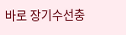바로 장기수선충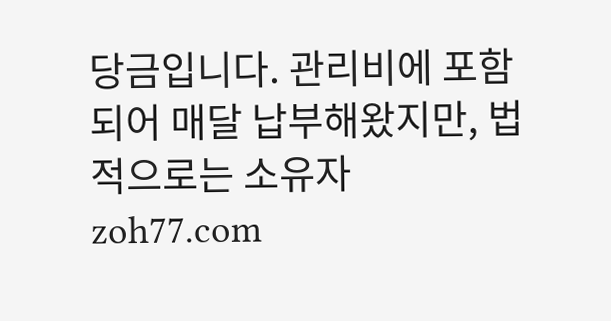당금입니다. 관리비에 포함되어 매달 납부해왔지만, 법적으로는 소유자
zoh77.com